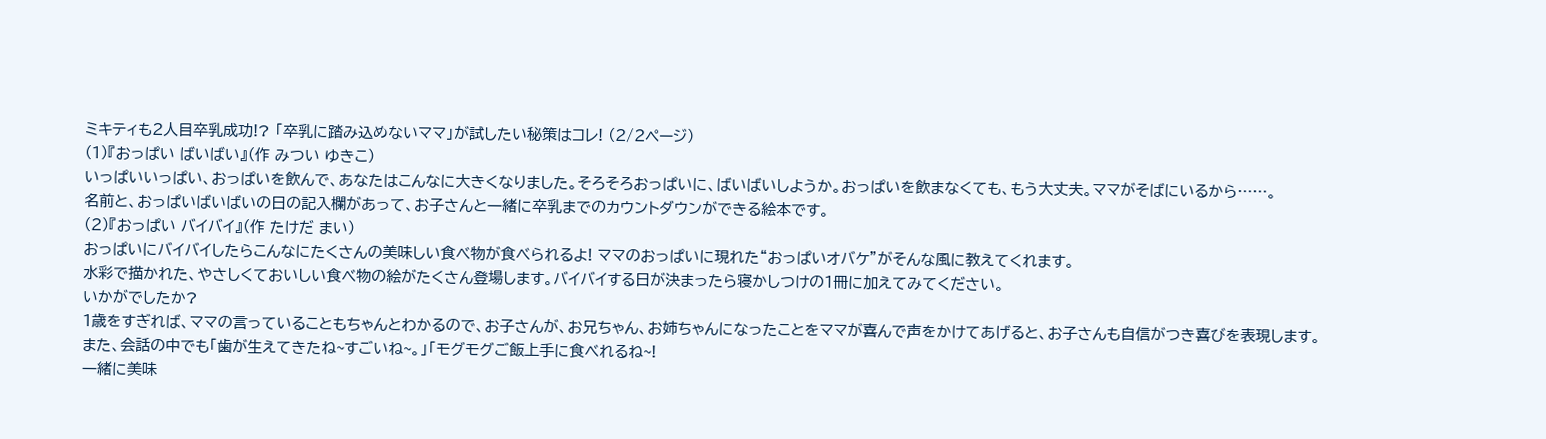ミキティも2人目卒乳成功!? 「卒乳に踏み込めないママ」が試したい秘策はコレ! (2/2ページ)
(1)『おっぱい ばいばい』(作 みつい ゆきこ)
いっぱいいっぱい、おっぱいを飲んで、あなたはこんなに大きくなりました。そろそろおっぱいに、ばいばいしようか。おっぱいを飲まなくても、もう大丈夫。ママがそばにいるから……。
名前と、おっぱいばいばいの日の記入欄があって、お子さんと一緒に卒乳までのカウントダウンができる絵本です。
(2)『おっぱい バイバイ』(作 たけだ まい)
おっぱいにバイバイしたらこんなにたくさんの美味しい食べ物が食べられるよ! ママのおっぱいに現れた“おっぱいオバケ”がそんな風に教えてくれます。
水彩で描かれた、やさしくておいしい食べ物の絵がたくさん登場します。バイバイする日が決まったら寝かしつけの1冊に加えてみてください。
いかがでしたか?
1歳をすぎれば、ママの言っていることもちゃんとわかるので、お子さんが、お兄ちゃん、お姉ちゃんになったことをママが喜んで声をかけてあげると、お子さんも自信がつき喜びを表現します。
また、会話の中でも「歯が生えてきたね~すごいね~。」「モグモグご飯上手に食べれるね~!
一緒に美味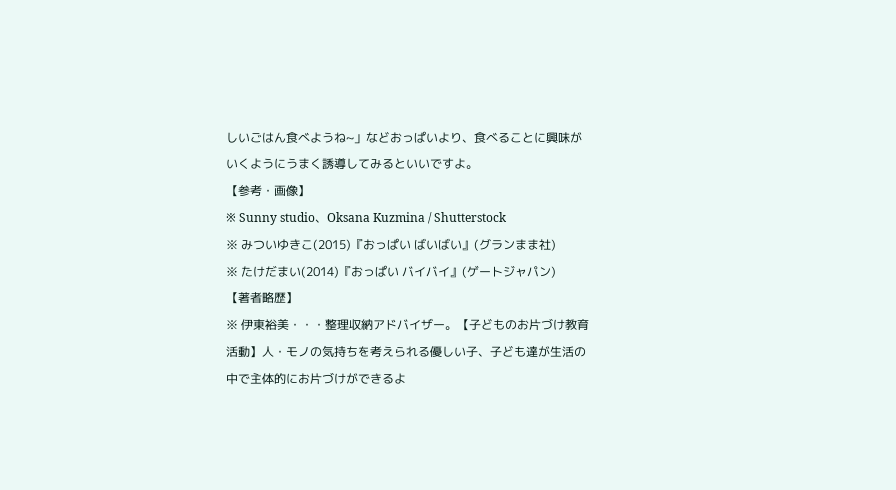しいごはん食べようね~」などおっぱいより、食べることに興味がいくようにうまく誘導してみるといいですよ。
【参考・画像】
※ Sunny studio、Oksana Kuzmina / Shutterstock
※ みついゆきこ(2015)『おっぱい ばいばい』(グランまま社)
※ たけだまい(2014)『おっぱい バイバイ』(ゲートジャパン)
【著者略歴】
※ 伊東裕美・・・整理収納アドバイザー。【子どものお片づけ教育活動】人・モノの気持ちを考えられる優しい子、子ども達が生活の中で主体的にお片づけができるよ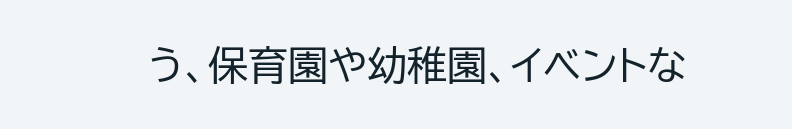う、保育園や幼稚園、イベントな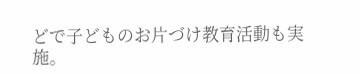どで子どものお片づけ教育活動も実施。